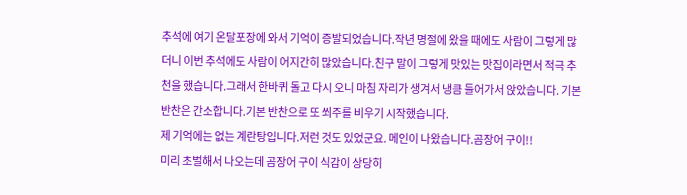추석에 여기 온달포장에 와서 기억이 증발되었습니다.작년 명절에 왔을 때에도 사람이 그렇게 많더니 이번 추석에도 사람이 어지간히 많았습니다.친구 말이 그렇게 맛있는 맛집이라면서 적극 추천을 했습니다.그래서 한바퀴 돌고 다시 오니 마침 자리가 생겨서 냉큼 들어가서 앉았습니다. 기본 반찬은 간소합니다.기본 반찬으로 또 쐬주를 비우기 시작했습니다.
제 기억에는 없는 계란탕입니다.저런 것도 있었군요. 메인이 나왔습니다.곰장어 구이!!
미리 초벌해서 나오는데 곰장어 구이 식감이 상당히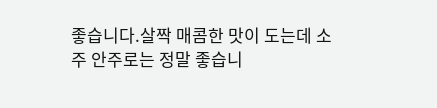좋습니다.살짝 매콤한 맛이 도는데 소주 안주로는 정말 좋습니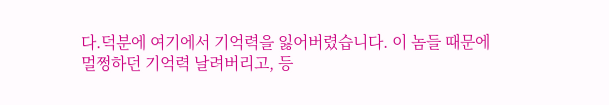다.덕분에 여기에서 기억력을 잃어버렸습니다. 이 놈들 때문에 멀쩡하던 기억력 날려버리고, 등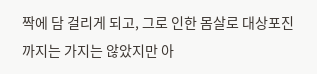짝에 담 걸리게 되고, 그로 인한 몸살로 대상포진까지는 가지는 않았지만 아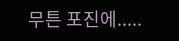무튼 포진에.....